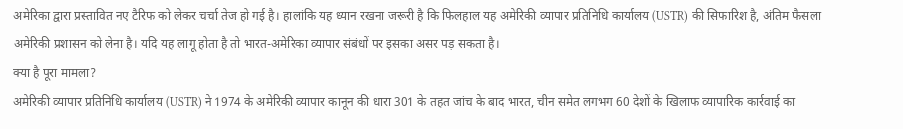अमेरिका द्वारा प्रस्तावित नए टैरिफ को लेकर चर्चा तेज हो गई है। हालांकि यह ध्यान रखना जरूरी है कि फिलहाल यह अमेरिकी व्यापार प्रतिनिधि कार्यालय (USTR) की सिफारिश है, अंतिम फैसला अमेरिकी प्रशासन को लेना है। यदि यह लागू होता है तो भारत-अमेरिका व्यापार संबंधों पर इसका असर पड़ सकता है।
क्या है पूरा मामला?
अमेरिकी व्यापार प्रतिनिधि कार्यालय (USTR) ने 1974 के अमेरिकी व्यापार कानून की धारा 301 के तहत जांच के बाद भारत, चीन समेत लगभग 60 देशों के खिलाफ व्यापारिक कार्रवाई का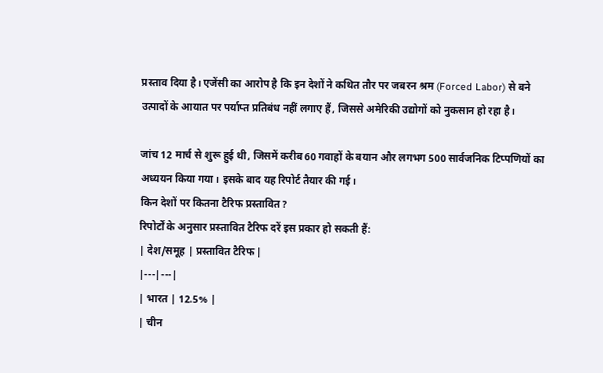प्रस्ताव दिया है। एजेंसी का आरोप है कि इन देशों ने कथित तौर पर जबरन श्रम (Forced Labor) से बने उत्पादों के आयात पर पर्याप्त प्रतिबंध नहीं लगाए हैं, जिससे अमेरिकी उद्योगों को नुकसान हो रहा है।

जांच 12 मार्च से शुरू हुई थी, जिसमें करीब 60 गवाहों के बयान और लगभग 500 सार्वजनिक टिप्पणियों का अध्ययन किया गया। इसके बाद यह रिपोर्ट तैयार की गई।
किन देशों पर कितना टैरिफ प्रस्तावित?
रिपोर्टों के अनुसार प्रस्तावित टैरिफ दरें इस प्रकार हो सकती हैं:
| देश/समूह | प्रस्तावित टैरिफ |
|---|---|
| भारत | 12.5% |
| चीन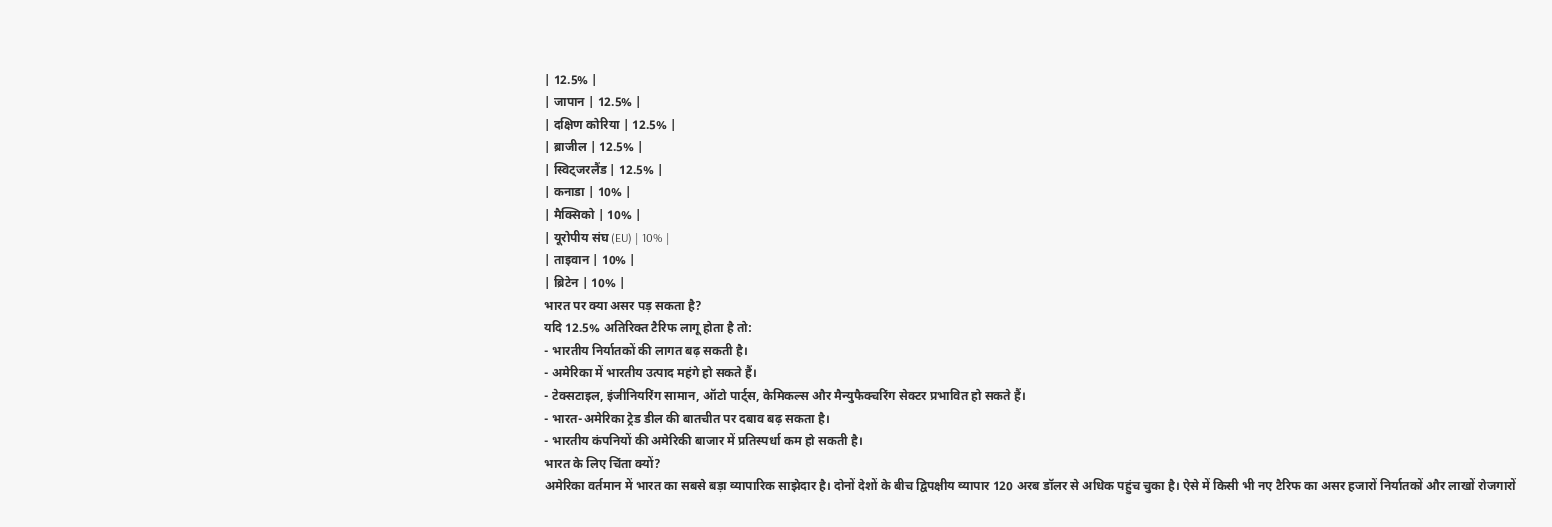| 12.5% |
| जापान | 12.5% |
| दक्षिण कोरिया | 12.5% |
| ब्राजील | 12.5% |
| स्विट्जरलैंड | 12.5% |
| कनाडा | 10% |
| मैक्सिको | 10% |
| यूरोपीय संघ (EU) | 10% |
| ताइवान | 10% |
| ब्रिटेन | 10% |
भारत पर क्या असर पड़ सकता है?
यदि 12.5% अतिरिक्त टैरिफ लागू होता है तो:
- भारतीय निर्यातकों की लागत बढ़ सकती है।
- अमेरिका में भारतीय उत्पाद महंगे हो सकते हैं।
- टेक्सटाइल, इंजीनियरिंग सामान, ऑटो पार्ट्स, केमिकल्स और मैन्युफैक्चरिंग सेक्टर प्रभावित हो सकते हैं।
- भारत-अमेरिका ट्रेड डील की बातचीत पर दबाव बढ़ सकता है।
- भारतीय कंपनियों की अमेरिकी बाजार में प्रतिस्पर्धा कम हो सकती है।
भारत के लिए चिंता क्यों?
अमेरिका वर्तमान में भारत का सबसे बड़ा व्यापारिक साझेदार है। दोनों देशों के बीच द्विपक्षीय व्यापार 120 अरब डॉलर से अधिक पहुंच चुका है। ऐसे में किसी भी नए टैरिफ का असर हजारों निर्यातकों और लाखों रोजगारों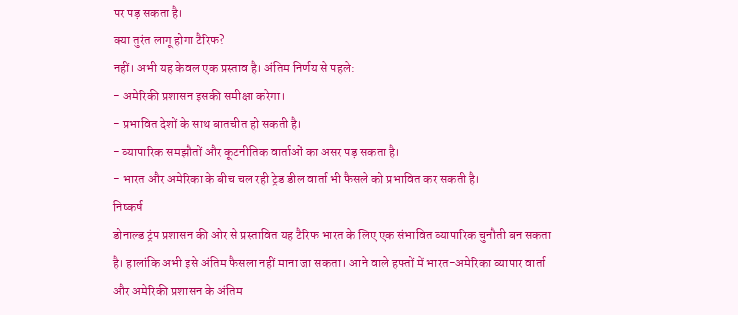पर पड़ सकता है।
क्या तुरंत लागू होगा टैरिफ?
नहीं। अभी यह केवल एक प्रस्ताव है। अंतिम निर्णय से पहले:
- अमेरिकी प्रशासन इसकी समीक्षा करेगा।
- प्रभावित देशों के साथ बातचीत हो सकती है।
- व्यापारिक समझौतों और कूटनीतिक वार्ताओं का असर पड़ सकता है।
- भारत और अमेरिका के बीच चल रही ट्रेड डील वार्ता भी फैसले को प्रभावित कर सकती है।
निष्कर्ष
डोनाल्ड ट्रंप प्रशासन की ओर से प्रस्तावित यह टैरिफ भारत के लिए एक संभावित व्यापारिक चुनौती बन सकता है। हालांकि अभी इसे अंतिम फैसला नहीं माना जा सकता। आने वाले हफ्तों में भारत-अमेरिका व्यापार वार्ता और अमेरिकी प्रशासन के अंतिम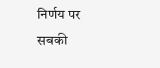निर्णय पर सबकी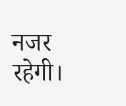नजर रहेगी।